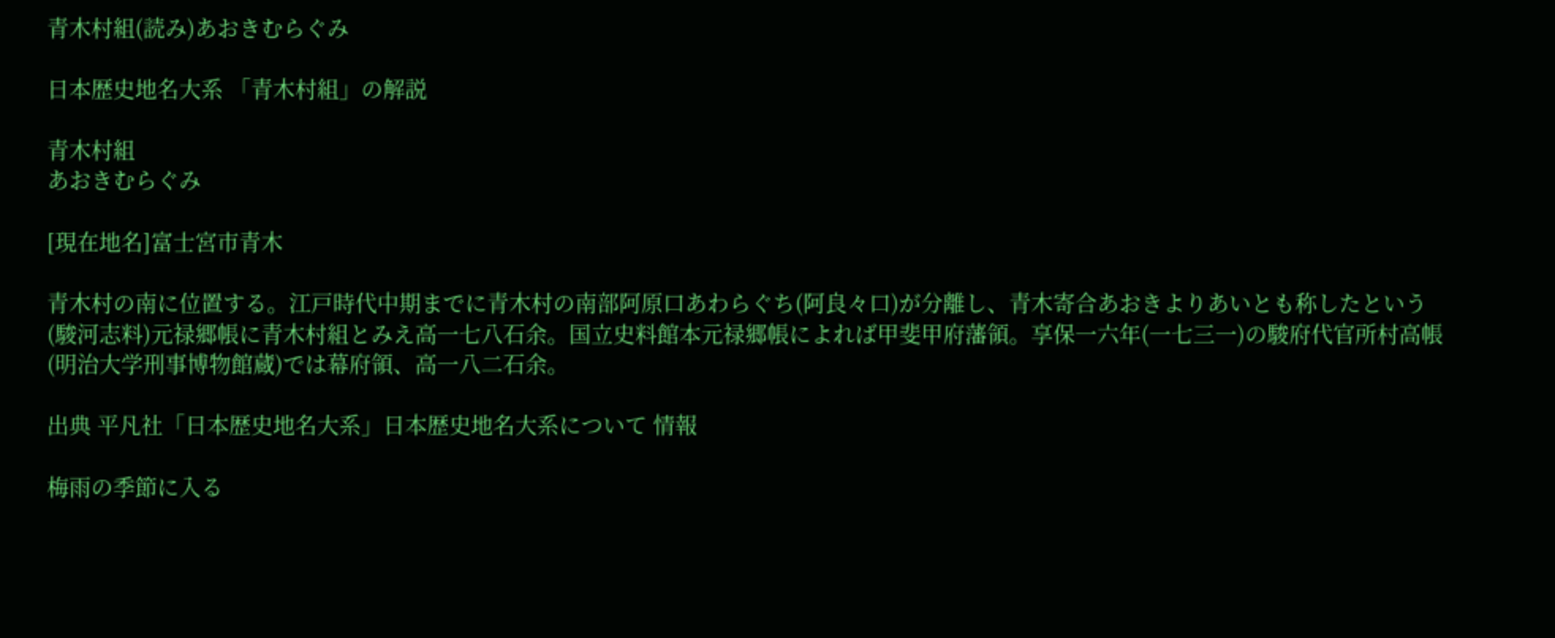青木村組(読み)あおきむらぐみ

日本歴史地名大系 「青木村組」の解説

青木村組
あおきむらぐみ

[現在地名]富士宮市青木

青木村の南に位置する。江戸時代中期までに青木村の南部阿原口あわらぐち(阿良々口)が分離し、青木寄合あおきよりあいとも称したという(駿河志料)元禄郷帳に青木村組とみえ高一七八石余。国立史料館本元禄郷帳によれば甲斐甲府藩領。享保一六年(一七三一)の駿府代官所村高帳(明治大学刑事博物館蔵)では幕府領、高一八二石余。

出典 平凡社「日本歴史地名大系」日本歴史地名大系について 情報

梅雨の季節に入る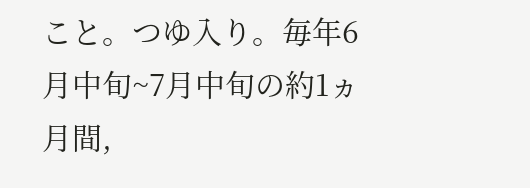こと。つゆ入り。毎年6月中旬~7月中旬の約1ヵ月間,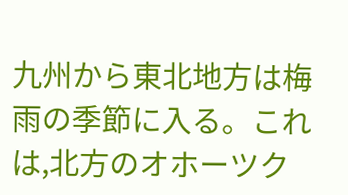九州から東北地方は梅雨の季節に入る。これは,北方のオホーツク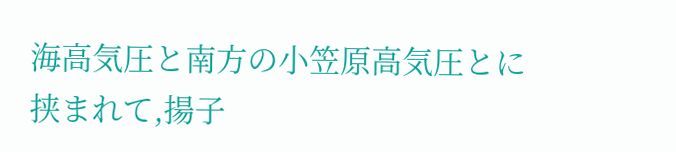海高気圧と南方の小笠原高気圧とに挟まれて,揚子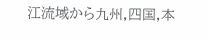江流域から九州,四国,本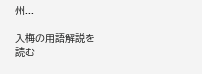州...

入梅の用語解説を読む